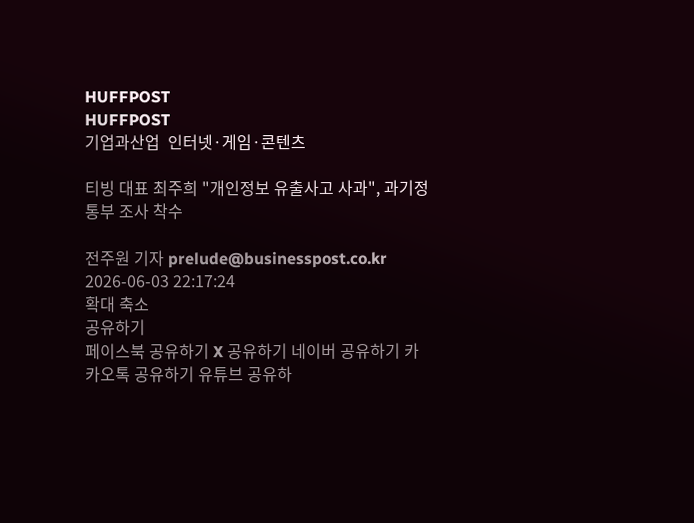HUFFPOST
HUFFPOST
기업과산업  인터넷·게임·콘텐츠

티빙 대표 최주희 "개인정보 유출사고 사과", 과기정통부 조사 착수

전주원 기자 prelude@businesspost.co.kr 2026-06-03 22:17:24
확대 축소
공유하기
페이스북 공유하기 X 공유하기 네이버 공유하기 카카오톡 공유하기 유튜브 공유하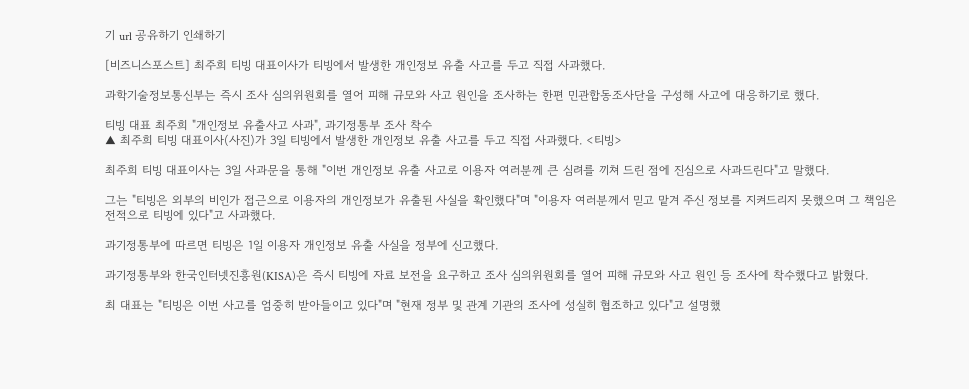기 url 공유하기 인쇄하기

[비즈니스포스트] 최주희 티빙 대표이사가 티빙에서 발생한 개인정보 유출 사고를 두고 직접 사과했다.

과학기술정보통신부는 즉시 조사 심의위원회를 열어 피해 규모와 사고 원인을 조사하는 한편 민관합동조사단을 구성해 사고에 대응하기로 했다.

티빙 대표 최주희 "개인정보 유출사고 사과", 과기정통부 조사 착수
▲ 최주희 티빙 대표이사(사진)가 3일 티빙에서 발생한 개인정보 유출 사고를 두고 직접 사과했다. <티빙>

최주희 티빙 대표이사는 3일 사과문을 통해 "이번 개인정보 유출 사고로 이용자 여러분께 큰 심려를 끼쳐 드린 점에 진심으로 사과드린다"고 말했다.

그는 "티빙은 외부의 비인가 접근으로 이용자의 개인정보가 유출된 사실을 확인했다"며 "이용자 여러분께서 믿고 맡겨 주신 정보를 지켜드리지 못했으며 그 책임은 전적으로 티빙에 있다"고 사과했다.

과기정통부에 따르면 티빙은 1일 이용자 개인정보 유출 사실을 정부에 신고했다.

과기정통부와 한국인터넷진흥원(KISA)은 즉시 티빙에 자료 보전을 요구하고 조사 심의위원회를 열어 피해 규모와 사고 원인 등 조사에 착수했다고 밝혔다.

최 대표는 "티빙은 이번 사고를 엄중히 받아들이고 있다"며 "현재 정부 및 관계 기관의 조사에 성실히 협조하고 있다"고 설명했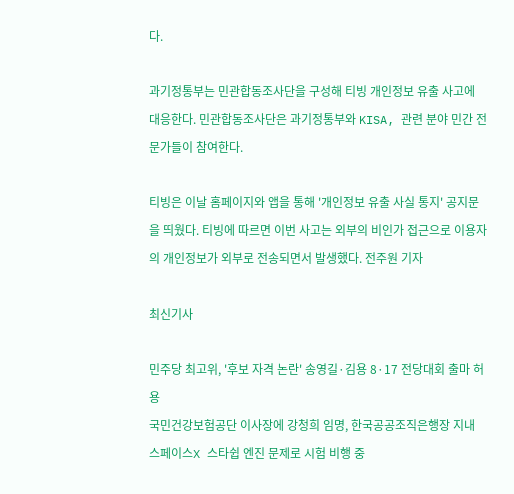다.

과기정통부는 민관합동조사단을 구성해 티빙 개인정보 유출 사고에 대응한다. 민관합동조사단은 과기정통부와 KISA, 관련 분야 민간 전문가들이 참여한다.

티빙은 이날 홈페이지와 앱을 통해 '개인정보 유출 사실 통지' 공지문을 띄웠다. 티빙에 따르면 이번 사고는 외부의 비인가 접근으로 이용자의 개인정보가 외부로 전송되면서 발생했다. 전주원 기자

최신기사

민주당 최고위, '후보 자격 논란' 송영길·김용 8·17 전당대회 출마 허용
국민건강보험공단 이사장에 강청희 임명, 한국공공조직은행장 지내
스페이스X 스타쉽 엔진 문제로 시험 비행 중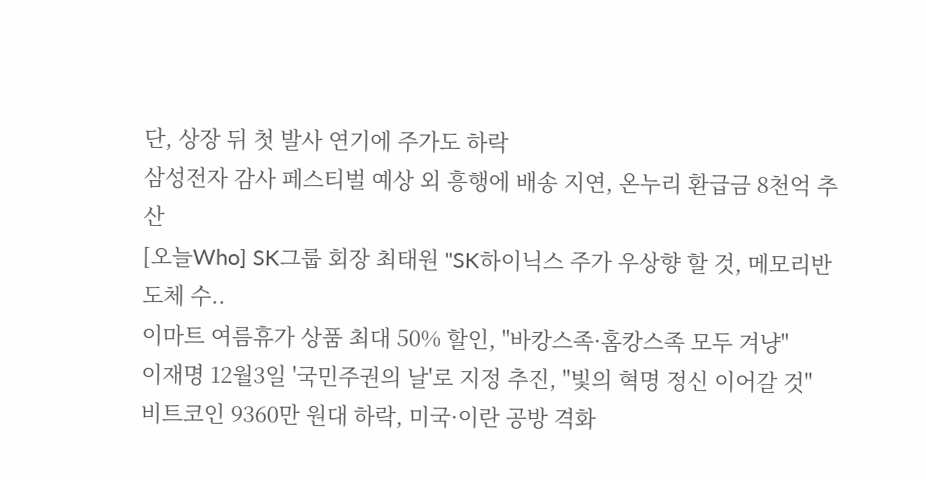단, 상장 뒤 첫 발사 연기에 주가도 하락
삼성전자 감사 페스티벌 예상 외 흥행에 배송 지연, 온누리 환급금 8천억 추산
[오늘Who] SK그룹 회장 최태원 "SK하이닉스 주가 우상향 할 것, 메모리반도체 수..
이마트 여름휴가 상품 최대 50% 할인, "바캉스족·홈캉스족 모두 겨냥"
이재명 12월3일 '국민주권의 날'로 지정 추진, "빛의 혁명 정신 이어갈 것"
비트코인 9360만 원대 하락, 미국·이란 공방 격화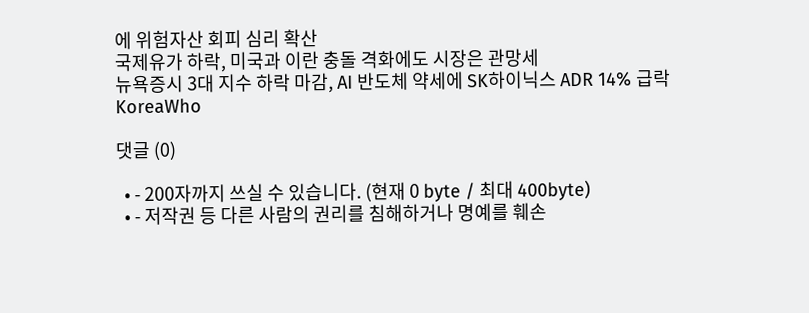에 위험자산 회피 심리 확산
국제유가 하락, 미국과 이란 충돌 격화에도 시장은 관망세
뉴욕증시 3대 지수 하락 마감, AI 반도체 약세에 SK하이닉스 ADR 14% 급락
KoreaWho

댓글 (0)

  • - 200자까지 쓰실 수 있습니다. (현재 0 byte / 최대 400byte)
  • - 저작권 등 다른 사람의 권리를 침해하거나 명예를 훼손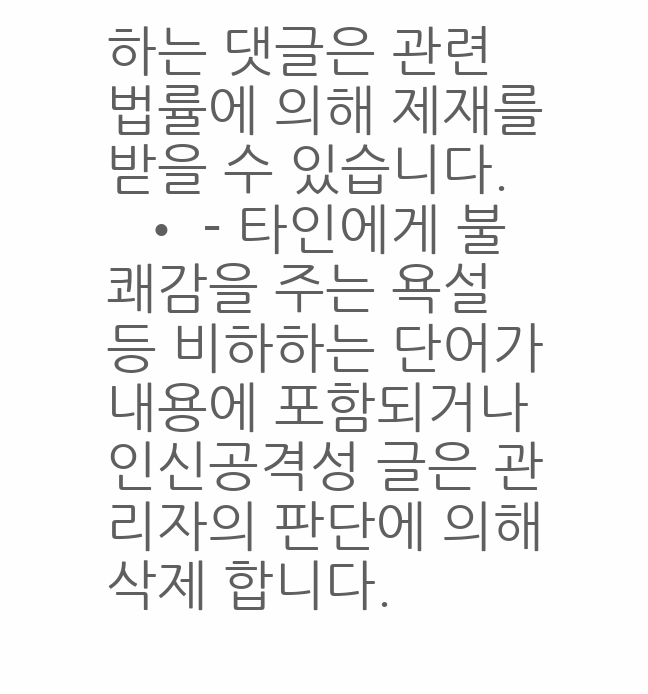하는 댓글은 관련 법률에 의해 제재를 받을 수 있습니다.
  • - 타인에게 불쾌감을 주는 욕설 등 비하하는 단어가 내용에 포함되거나 인신공격성 글은 관리자의 판단에 의해 삭제 합니다.